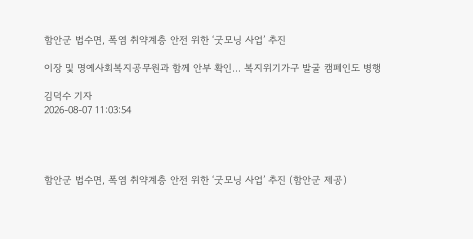함안군 법수면, 폭염 취약계층 안전 위한 ‘굿모닝 사업’ 추진

이장 및 명예사회복지공무원과 함께 안부 확인… 복지위기가구 발굴 캠페인도 병행

김덕수 기자
2026-08-07 11:03:54




함안군 법수면, 폭염 취약계층 안전 위한 ‘굿모닝 사업’ 추진 (함안군 제공)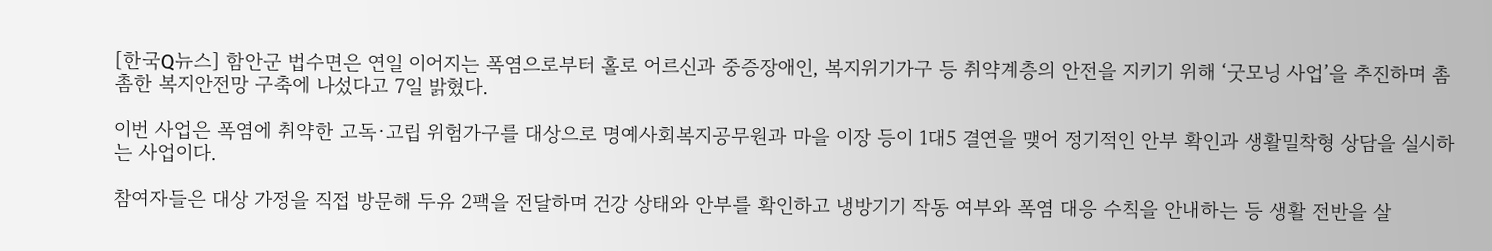[한국Q뉴스] 함안군 법수면은 연일 이어지는 폭염으로부터 홀로 어르신과 중증장애인, 복지위기가구 등 취약계층의 안전을 지키기 위해 ‘굿모닝 사업’을 추진하며 촘촘한 복지안전망 구축에 나섰다고 7일 밝혔다.

이번 사업은 폭염에 취약한 고독·고립 위험가구를 대상으로 명예사회복지공무원과 마을 이장 등이 1대5 결연을 맺어 정기적인 안부 확인과 생활밀착형 상담을 실시하는 사업이다.

참여자들은 대상 가정을 직접 방문해 두유 2팩을 전달하며 건강 상태와 안부를 확인하고 냉방기기 작동 여부와 폭염 대응 수칙을 안내하는 등 생활 전반을 살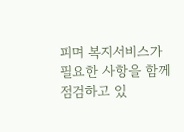피며 복지서비스가 필요한 사항을 함께 점검하고 있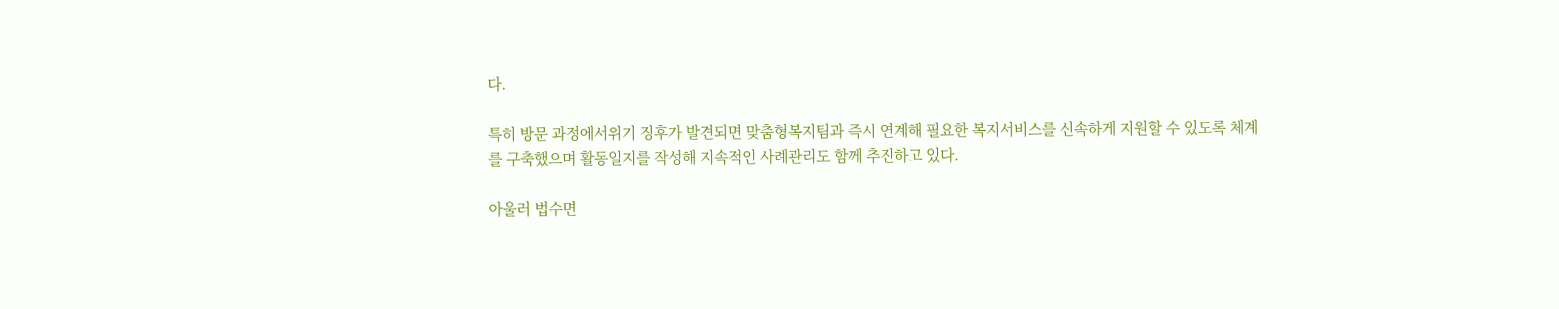다.

특히 방문 과정에서위기 징후가 발견되면 맞춤형복지팀과 즉시 연계해 필요한 복지서비스를 신속하게 지원할 수 있도록 체계를 구축했으며 활동일지를 작성해 지속적인 사례관리도 함께 추진하고 있다.

아울러 법수면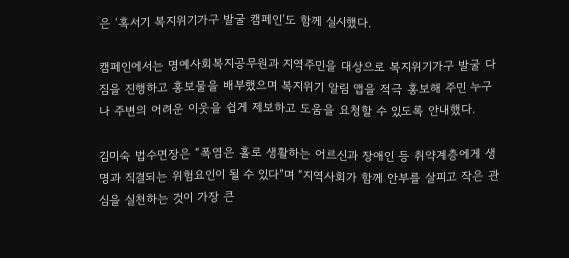은 ‘혹서기 복지위기가구 발굴 캠페인’도 함께 실시했다.

캠페인에서는 명예사회복지공무원과 지역주민을 대상으로 복지위기가구 발굴 다짐을 진행하고 홍보물을 배부했으며 복지위기 알림 앱을 적극 홍보해 주민 누구나 주변의 어려운 이웃을 쉽게 제보하고 도움을 요청할 수 있도록 안내했다.

김미숙 법수면장은 “폭염은 홀로 생활하는 어르신과 장애인 등 취약계층에게 생명과 직결되는 위험요인이 될 수 있다”며 “지역사회가 함께 안부를 살피고 작은 관심을 실천하는 것이 가장 큰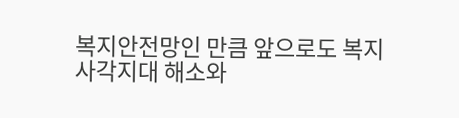복지안전망인 만큼 앞으로도 복지 사각지대 해소와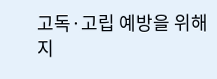고독·고립 예방을 위해 지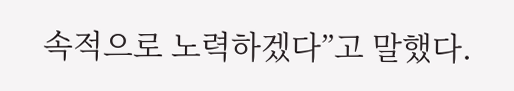속적으로 노력하겠다”고 말했다.